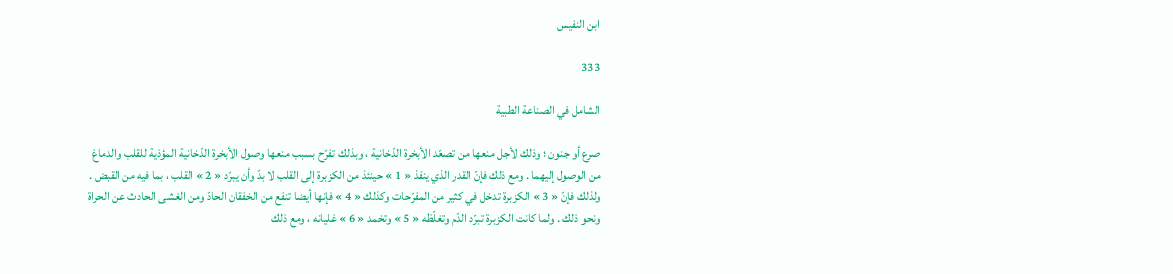ابن النفيس

333

الشامل في الصناعة الطبية

صرع أو جنون ؛ وذلك لأجل منعها من تصعّد الأبخرة الدّخانية ، وبذلك تفرّح بسبب منعها وصول الأبخرة الدّخانية المؤذية للقلب والدماغ من الوصول إليهما . ومع ذلك فإنّ القدر الذي ينفذ « 1 » حينئذ من الكزبرة إلى القلب لا بدّ وأن يبرّد « 2 » القلب ، بما فيه من القبض . ولذلك فإنّ « 3 » الكزبرة تدخل في كثير من المفرّحات وكذلك « 4 » فإنها أيضا تنفع من الخفقان الحادّ ومن الغشى الحادث عن الحراة ونحو ذلك . ولما كانت الكزبرة تبرّد الدّم وتغلّظه « 5 » وتخمد « 6 » غليانه ، ومع ذلك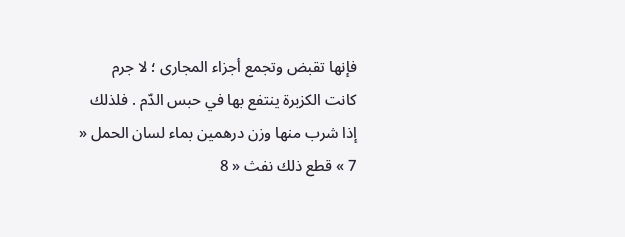فإنها تقبض وتجمع أجزاء المجارى ؛ لا جرم كانت الكزبرة ينتفع بها في حبس الدّم . فلذلك إذا شرب منها وزن درهمين بماء لسان الحمل « 7 » قطع ذلك نفث « 8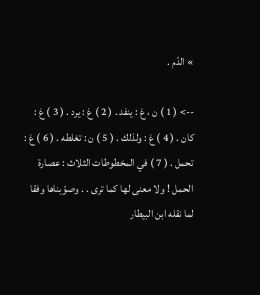» الدّم .

--> ( 1 ) ن ، غ : ينفد . ( 2 ) غ : يرد . ( 3 ) غ : كان . ( 4 ) غ : ولذلك . ( 5 ) ن : تغلطه . ( 6 ) غ : تحمل . ( 7 ) في المخطوطات الثلاث : عصارة الحمل ! ولا معنى لها كما ترى . . وصوّبناها وفقا لما نقله ابن البيطار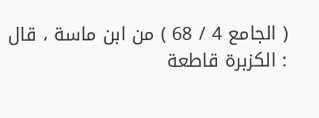( الجامع 4 / 68 ) من ابن ماسة ، قال : الكزبرة قاطعة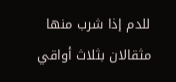للدم إذا شرب منها مثقالان بثلاث أواقي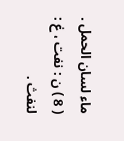ماء لسان الحمل . ( 8 ) ن : نفت ، غ : لنفث .